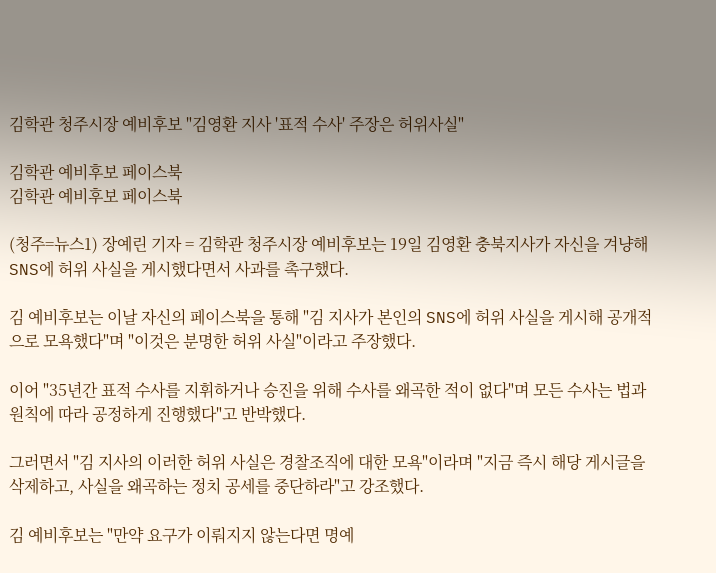김학관 청주시장 예비후보 "김영환 지사 '표적 수사' 주장은 허위사실"

김학관 예비후보 페이스북
김학관 예비후보 페이스북

(청주=뉴스1) 장예린 기자 = 김학관 청주시장 예비후보는 19일 김영환 충북지사가 자신을 겨냥해 SNS에 허위 사실을 게시했다면서 사과를 촉구했다.

김 예비후보는 이날 자신의 페이스북을 통해 "김 지사가 본인의 SNS에 허위 사실을 게시해 공개적으로 모욕했다"며 "이것은 분명한 허위 사실"이라고 주장했다.

이어 "35년간 표적 수사를 지휘하거나 승진을 위해 수사를 왜곡한 적이 없다"며 모든 수사는 법과 원칙에 따라 공정하게 진행했다"고 반박했다.

그러면서 "김 지사의 이러한 허위 사실은 경찰조직에 대한 모욕"이라며 "지금 즉시 해당 게시글을 삭제하고, 사실을 왜곡하는 정치 공세를 중단하라"고 강조했다.

김 예비후보는 "만약 요구가 이뤄지지 않는다면 명예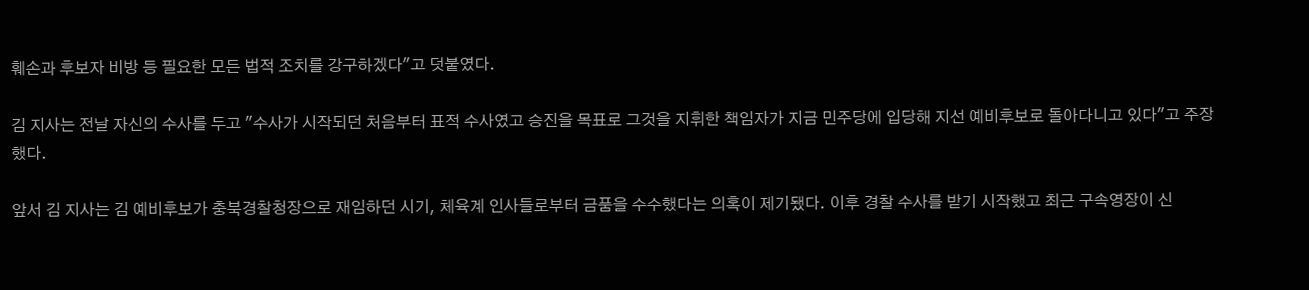훼손과 후보자 비방 등 필요한 모든 법적 조치를 강구하겠다"고 덧붙였다.

김 지사는 전날 자신의 수사를 두고 "수사가 시작되던 처음부터 표적 수사였고 승진을 목표로 그것을 지휘한 책임자가 지금 민주당에 입당해 지선 예비후보로 돌아다니고 있다"고 주장했다.

앞서 김 지사는 김 예비후보가 충북경찰청장으로 재임하던 시기, 체육계 인사들로부터 금품을 수수했다는 의혹이 제기됐다. 이후 경찰 수사를 받기 시작했고 최근 구속영장이 신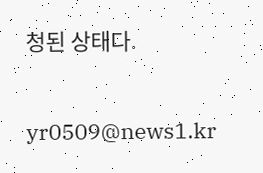청된 상태다.

yr0509@news1.kr